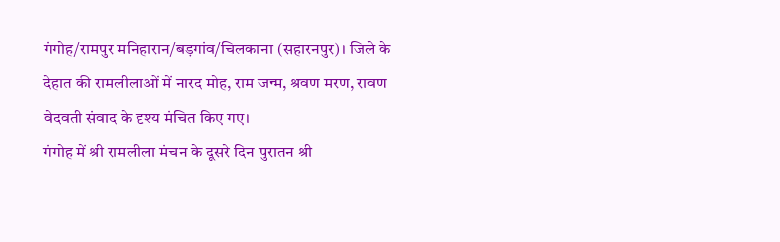गंगोह/रामपुर मनिहारान/बड़गांव/चिलकाना (सहारनपुर)। जिले के देहात की रामलीलाओं में नारद मोह, राम जन्म, श्रवण मरण, रावण वेदवती संवाद के दृश्य मंचित किए गए।
गंगोह में श्री रामलीला मंचन के दूसरे दिन पुरातन श्री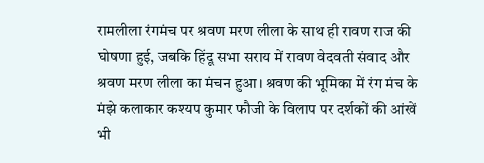रामलीला रंगमंच पर श्रवण मरण लीला के साथ ही रावण राज की घोषणा हुई, जबकि हिंदू सभा सराय में रावण वेदवती संवाद और श्रवण मरण लीला का मंचन हुआ। श्रवण की भूमिका में रंग मंच के मंझे कलाकार कश्यप कुमार फौजी के विलाप पर दर्शकों की आंखें भी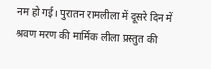नम हो गई। पुरातन रामलीला में दूसरे दिन में श्रवण मरण की मार्मिक लीला प्रस्तुत की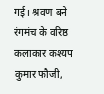गई। श्रवण बने रंगमंच के वरिष्ठ कलाकार कश्यप कुमार फौजी,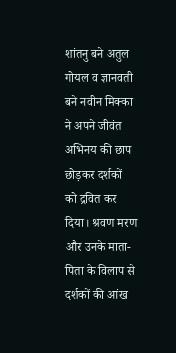शांतनु बने अतुल गोयल व ज्ञानवती बने नवीन मिक्का ने अपने जीवंत अभिनय की छाप छोड़कर दर्शकों को द्रवित कर दिया। श्रवण मरण और उनके माता-पिता के विलाप से दर्शकों की आंख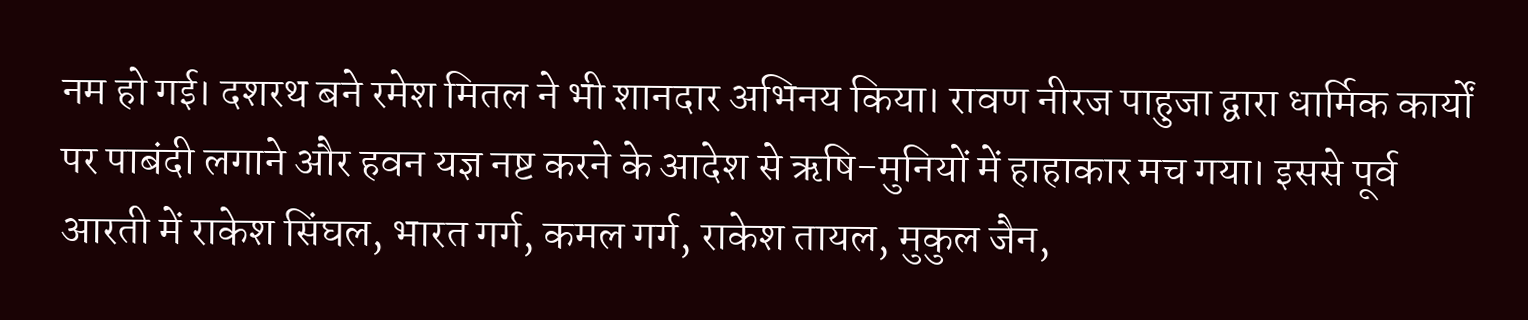नम हो गई। दशरथ बने रमेश मितल ने भी शानदार अभिनय किया। रावण नीरज पाहुजा द्वारा धार्मिक कार्यों पर पाबंदी लगाने और हवन यज्ञ नष्ट करने के आदेश से ऋषि-मुनियों में हाहाकार मच गया। इससे पूर्व आरती में राकेश सिंघल, भारत गर्ग, कमल गर्ग, राकेश तायल, मुकुल जैन,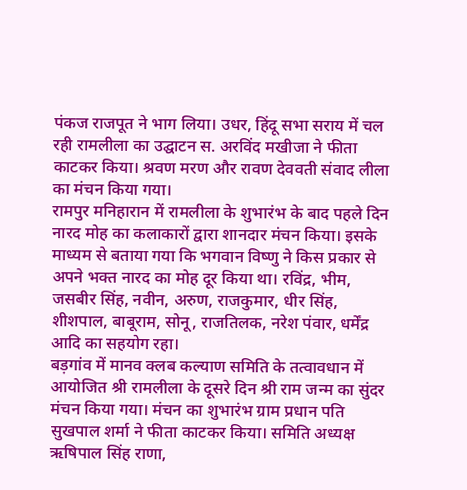पंकज राजपूत ने भाग लिया। उधर, हिंदू सभा सराय में चल रही रामलीला का उद्घाटन स. अरविंद मखीजा ने फीता काटकर किया। श्रवण मरण और रावण देववती संवाद लीला का मंचन किया गया।
रामपुर मनिहारान में रामलीला के शुभारंभ के बाद पहले दिन नारद मोह का कलाकारों द्वारा शानदार मंचन किया। इसके माध्यम से बताया गया कि भगवान विष्णु ने किस प्रकार से अपने भक्त नारद का मोह दूर किया था। रविंद्र, भीम, जसबीर सिंह, नवीन, अरुण, राजकुमार, धीर सिंह, शीशपाल, बाबूराम, सोनू, राजतिलक, नरेश पंवार, धर्मेंद्र आदि का सहयोग रहा।
बड़गांव में मानव क्लब कल्याण समिति के तत्वावधान में आयोजित श्री रामलीला के दूसरे दिन श्री राम जन्म का सुंदर मंचन किया गया। मंचन का शुभारंभ ग्राम प्रधान पति सुखपाल शर्मा ने फीता काटकर किया। समिति अध्यक्ष ऋषिपाल सिंह राणा,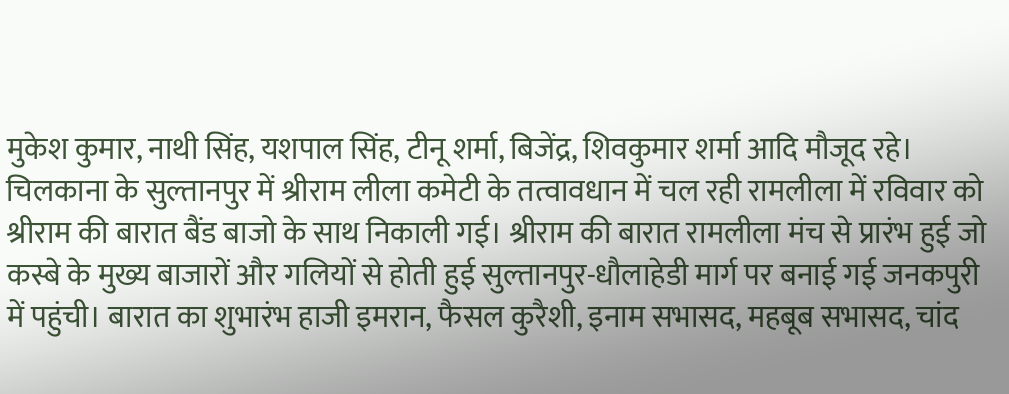मुकेश कुमार, नाथी सिंह, यशपाल सिंह, टीनू शर्मा, बिजेंद्र, शिवकुमार शर्मा आदि मौजूद रहे।
चिलकाना के सुल्तानपुर में श्रीराम लीला कमेटी के तत्वावधान में चल रही रामलीला में रविवार को श्रीराम की बारात बैंड बाजो के साथ निकाली गई। श्रीराम की बारात रामलीला मंच से प्रारंभ हुई जो कस्बे के मुख्य बाजारों और गलियों से होती हुई सुल्तानपुर-धौलाहेडी मार्ग पर बनाई गई जनकपुरी में पहुंची। बारात का शुभारंभ हाजी इमरान, फैसल कुरैशी, इनाम सभासद, महबूब सभासद, चांद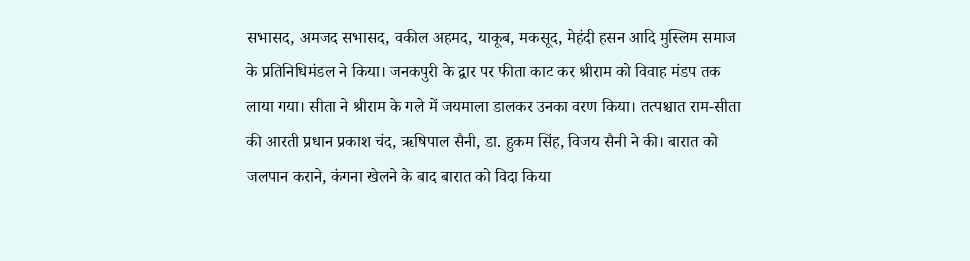सभासद, अमजद सभासद, वकील अहमद, याकूब, मकसूद, मेहंदी हसन आदि मुस्लिम समाज के प्रतिनिधिमंडल ने किया। जनकपुरी के द्वार पर फीता काट कर श्रीराम को विवाह मंडप तक लाया गया। सीता ने श्रीराम के गले में जयमाला डालकर उनका वरण किया। तत्पश्चात राम-सीता की आरती प्रधान प्रकाश चंद, ऋषिपाल सैनी, डा. हुकम सिंह, विजय सैनी ने की। बारात को जलपान कराने, कंगना खेलने के बाद बारात को विदा किया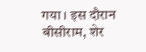गया। इस दौरान बीसीराम, शेर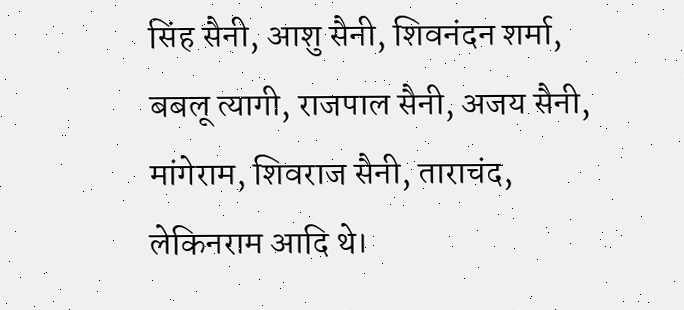सिंह सैनी, आशु सैनी, शिवनंदन शर्मा, बबलू त्यागी, राजपाल सैनी, अजय सैनी, मांगेराम, शिवराज सैनी, ताराचंद, लेकिनराम आदि थे।